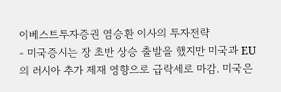이베스트투자증권 염승환 이사의 투자전략
- 미국증시는 장 초반 상승 출발을 했지만 미국과 EU의 러시아 추가 제재 영향으로 급락세로 마감. 미국은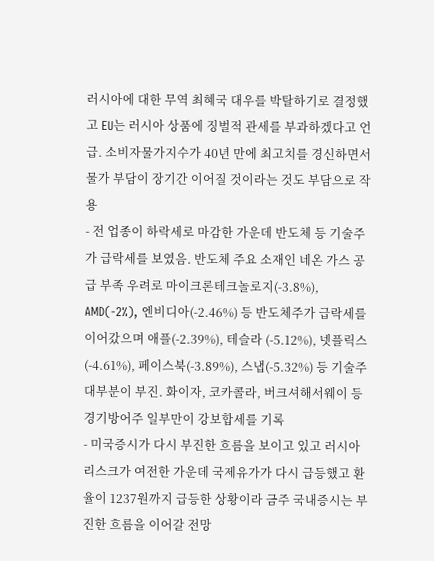러시아에 대한 무역 최혜국 대우를 박탈하기로 결정했고 EU는 러시아 상품에 징벌적 관세를 부과하겠다고 언급. 소비자물가지수가 40년 만에 최고치를 경신하면서 물가 부담이 장기간 이어질 것이라는 것도 부담으로 작용
- 전 업종이 하락세로 마감한 가운데 반도체 등 기술주가 급락세를 보였음. 반도체 주요 소재인 네온 가스 공급 부족 우려로 마이크론테크놀로지(-3.8%), AMD(-2%), 엔비디아(-2.46%) 등 반도체주가 급락세를 이어갔으며 애플(-2.39%), 테슬라 (-5.12%), 넷플릭스(-4.61%), 페이스북(-3.89%), 스냅(-5.32%) 등 기술주 대부분이 부진. 화이자, 코카콜라, 버크셔해서웨이 등 경기방어주 일부만이 강보합세를 기록
- 미국증시가 다시 부진한 흐름을 보이고 있고 러시아 리스크가 여전한 가운데 국제유가가 다시 급등했고 환율이 1237원까지 급등한 상황이라 금주 국내증시는 부진한 흐름을 이어갈 전망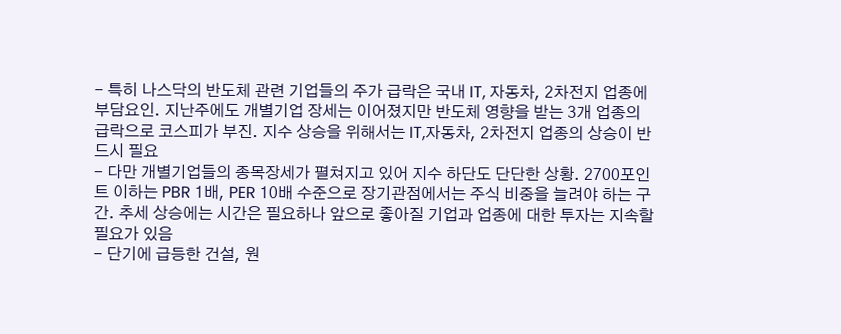- 특히 나스닥의 반도체 관련 기업들의 주가 급락은 국내 IT, 자동차, 2차전지 업종에 부담요인. 지난주에도 개별기업 장세는 이어졌지만 반도체 영향을 받는 3개 업종의 급락으로 코스피가 부진. 지수 상승을 위해서는 IT,자동차, 2차전지 업종의 상승이 반드시 필요
- 다만 개별기업들의 종목장세가 펼쳐지고 있어 지수 하단도 단단한 상황. 2700포인트 이하는 PBR 1배, PER 10배 수준으로 장기관점에서는 주식 비중을 늘려야 하는 구간. 추세 상승에는 시간은 필요하나 앞으로 좋아질 기업과 업종에 대한 투자는 지속할 필요가 있음
- 단기에 급등한 건설, 원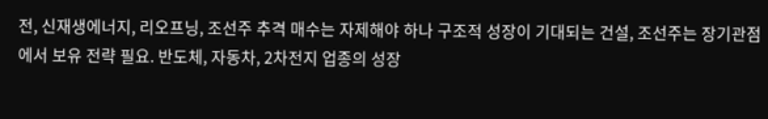전, 신재생에너지, 리오프닝, 조선주 추격 매수는 자제해야 하나 구조적 성장이 기대되는 건설, 조선주는 장기관점에서 보유 전략 필요. 반도체, 자동차, 2차전지 업종의 성장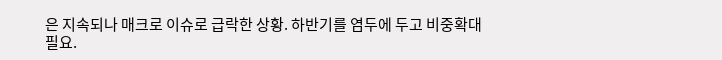은 지속되나 매크로 이슈로 급락한 상황. 하반기를 염두에 두고 비중확대 필요.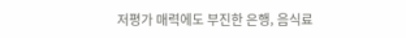저평가 매력에도 부진한 은행, 음식료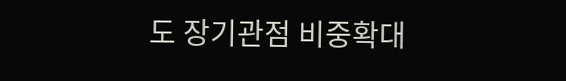도 장기관점 비중확대